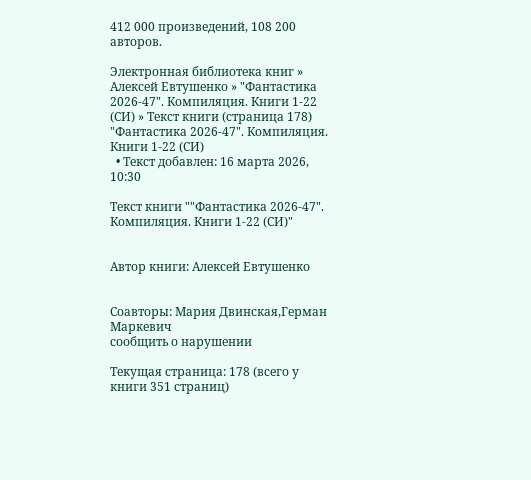412 000 произведений, 108 200 авторов.

Электронная библиотека книг » Алексей Евтушенко » "Фантастика 2026-47". Компиляция. Книги 1-22 (СИ) » Текст книги (страница 178)
"Фантастика 2026-47". Компиляция. Книги 1-22 (СИ)
  • Текст добавлен: 16 марта 2026, 10:30

Текст книги ""Фантастика 2026-47". Компиляция. Книги 1-22 (СИ)"


Автор книги: Алексей Евтушенко


Соавторы: Мария Двинская,Герман Маркевич
сообщить о нарушении

Текущая страница: 178 (всего у книги 351 страниц)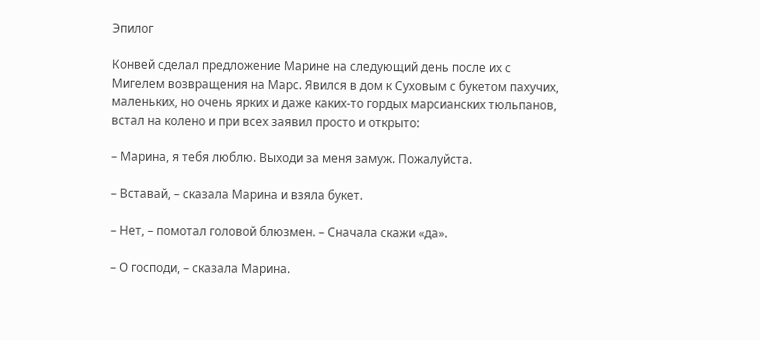Эпилог

Конвей сделал предложение Марине на следующий день после их с Мигелем возвращения на Марс. Явился в дом к Суховым с букетом пахучих, маленьких, но очень ярких и даже каких-то гордых марсианских тюльпанов, встал на колено и при всех заявил просто и открыто:

– Марина, я тебя люблю. Выходи за меня замуж. Пожалуйста.

– Вставай, – сказала Марина и взяла букет.

– Нет, – помотал головой блюзмен. – Сначала скажи «да».

– О господи, – сказала Марина.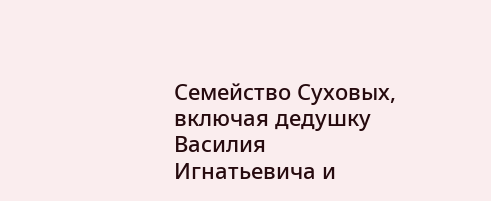Семейство Суховых, включая дедушку Василия Игнатьевича и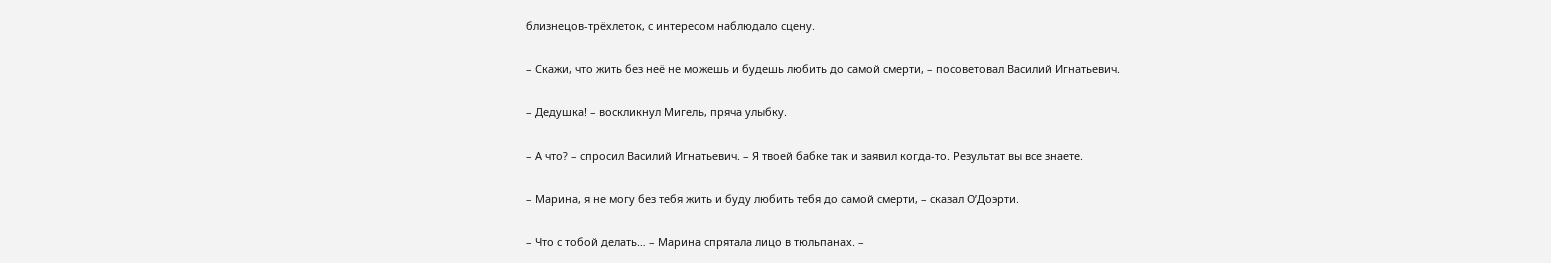близнецов-трёхлеток, с интересом наблюдало сцену.

– Скажи, что жить без неё не можешь и будешь любить до самой смерти, – посоветовал Василий Игнатьевич.

– Дедушка! – воскликнул Мигель, пряча улыбку.

– А что? – спросил Василий Игнатьевич. – Я твоей бабке так и заявил когда-то. Результат вы все знаете.

– Марина, я не могу без тебя жить и буду любить тебя до самой смерти, – сказал О’Доэрти.

– Что с тобой делать… – Марина спрятала лицо в тюльпанах. –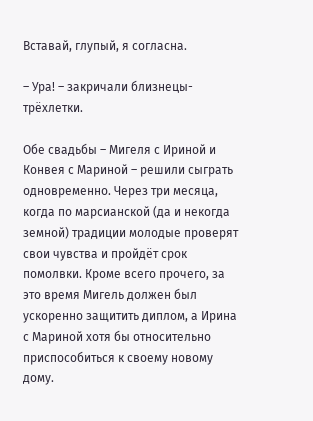Вставай, глупый, я согласна.

– Ура! – закричали близнецы-трёхлетки.

Обе свадьбы – Мигеля с Ириной и Конвея с Мариной – решили сыграть одновременно. Через три месяца, когда по марсианской (да и некогда земной) традиции молодые проверят свои чувства и пройдёт срок помолвки. Кроме всего прочего, за это время Мигель должен был ускоренно защитить диплом, а Ирина с Мариной хотя бы относительно приспособиться к своему новому дому.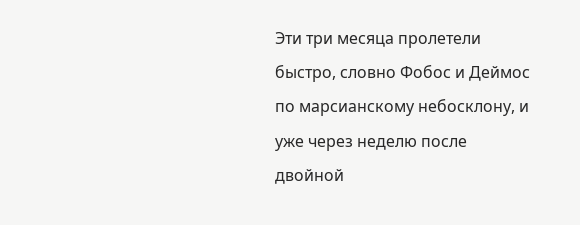Эти три месяца пролетели быстро, словно Фобос и Деймос по марсианскому небосклону, и уже через неделю после двойной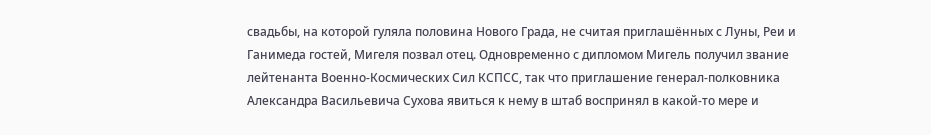свадьбы, на которой гуляла половина Нового Града, не считая приглашённых с Луны, Реи и Ганимеда гостей, Мигеля позвал отец. Одновременно с дипломом Мигель получил звание лейтенанта Военно-Космических Сил КСПСС, так что приглашение генерал-полковника Александра Васильевича Сухова явиться к нему в штаб воспринял в какой-то мере и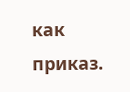как приказ.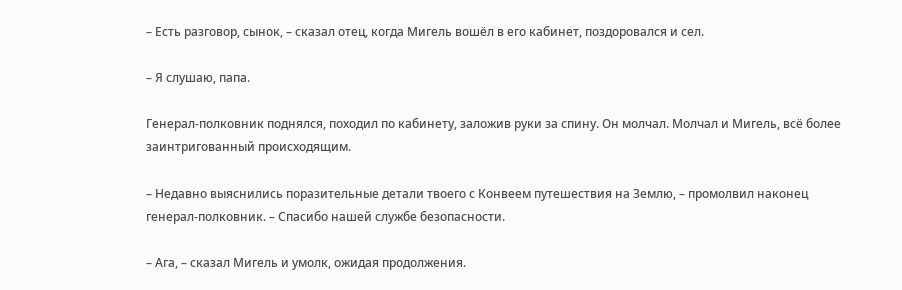– Есть разговор, сынок, – сказал отец, когда Мигель вошёл в его кабинет, поздоровался и сел.

– Я слушаю, папа.

Генерал-полковник поднялся, походил по кабинету, заложив руки за спину. Он молчал. Молчал и Мигель, всё более заинтригованный происходящим.

– Недавно выяснились поразительные детали твоего с Конвеем путешествия на Землю, – промолвил наконец генерал-полковник. – Спасибо нашей службе безопасности.

– Ага, – сказал Мигель и умолк, ожидая продолжения.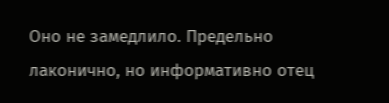Оно не замедлило. Предельно лаконично, но информативно отец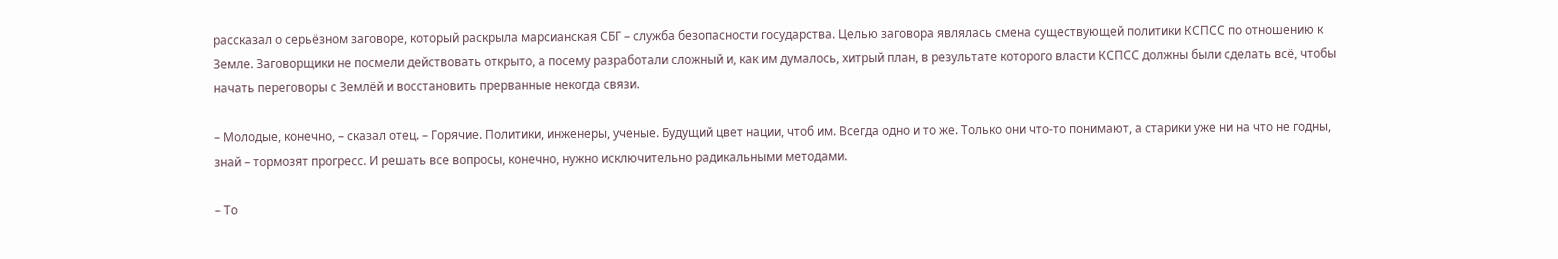рассказал о серьёзном заговоре, который раскрыла марсианская СБГ – служба безопасности государства. Целью заговора являлась смена существующей политики КСПСС по отношению к Земле. Заговорщики не посмели действовать открыто, а посему разработали сложный и, как им думалось, хитрый план, в результате которого власти КСПСС должны были сделать всё, чтобы начать переговоры с Землёй и восстановить прерванные некогда связи.

– Молодые, конечно, – сказал отец. – Горячие. Политики, инженеры, ученые. Будущий цвет нации, чтоб им. Всегда одно и то же. Только они что-то понимают, а старики уже ни на что не годны, знай – тормозят прогресс. И решать все вопросы, конечно, нужно исключительно радикальными методами.

– То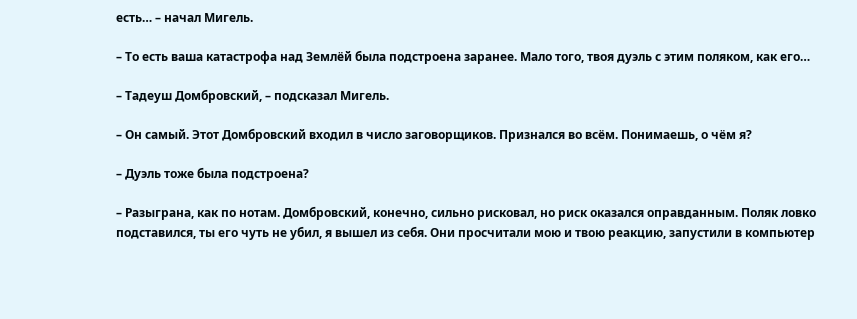есть… – начал Мигель.

– То есть ваша катастрофа над Землёй была подстроена заранее. Мало того, твоя дуэль с этим поляком, как его…

– Тадеуш Домбровский, – подсказал Мигель.

– Он самый. Этот Домбровский входил в число заговорщиков. Признался во всём. Понимаешь, о чём я?

– Дуэль тоже была подстроена?

– Разыграна, как по нотам. Домбровский, конечно, сильно рисковал, но риск оказался оправданным. Поляк ловко подставился, ты его чуть не убил, я вышел из себя. Они просчитали мою и твою реакцию, запустили в компьютер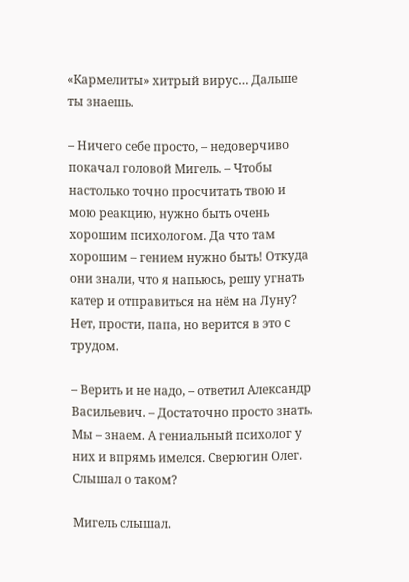«Кармелиты» хитрый вирус… Дальше ты знаешь.

– Ничего себе просто, – недоверчиво покачал головой Мигель. – Чтобы настолько точно просчитать твою и мою реакцию, нужно быть очень хорошим психологом. Да что там хорошим – гением нужно быть! Откуда они знали, что я напьюсь, решу угнать катер и отправиться на нём на Луну? Нет, прости, папа, но верится в это с трудом.

– Верить и не надо, – ответил Александр Васильевич. – Достаточно просто знать. Мы – знаем. А гениальный психолог у них и впрямь имелся. Сверюгин Олег. Слышал о таком?

Мигель слышал.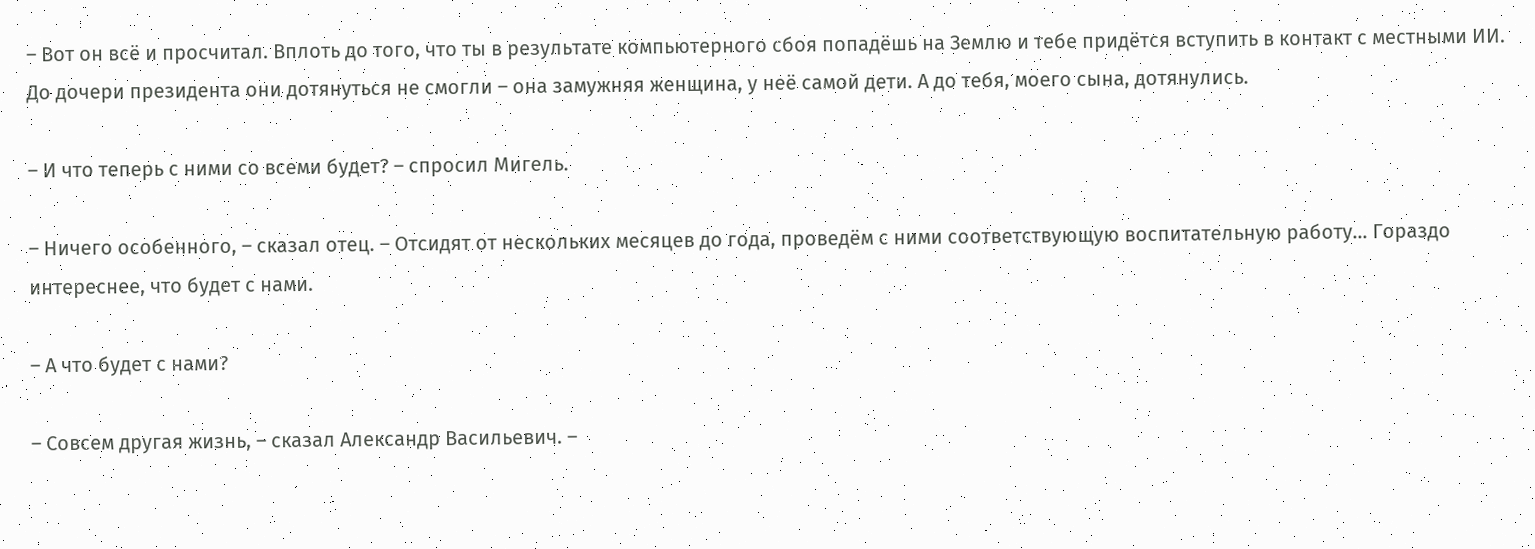– Вот он всё и просчитал. Вплоть до того, что ты в результате компьютерного сбоя попадёшь на Землю и тебе придётся вступить в контакт с местными ИИ. До дочери президента они дотянуться не смогли – она замужняя женщина, у неё самой дети. А до тебя, моего сына, дотянулись.

– И что теперь с ними со всеми будет? – спросил Мигель.

– Ничего особенного, – сказал отец. – Отсидят от нескольких месяцев до года, проведём с ними соответствующую воспитательную работу… Гораздо интереснее, что будет с нами.

– А что будет с нами?

– Совсем другая жизнь, – сказал Александр Васильевич. –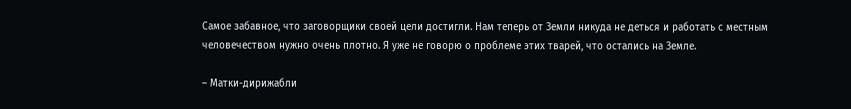Самое забавное, что заговорщики своей цели достигли. Нам теперь от Земли никуда не деться и работать с местным человечеством нужно очень плотно. Я уже не говорю о проблеме этих тварей, что остались на Земле.

– Матки-дирижабли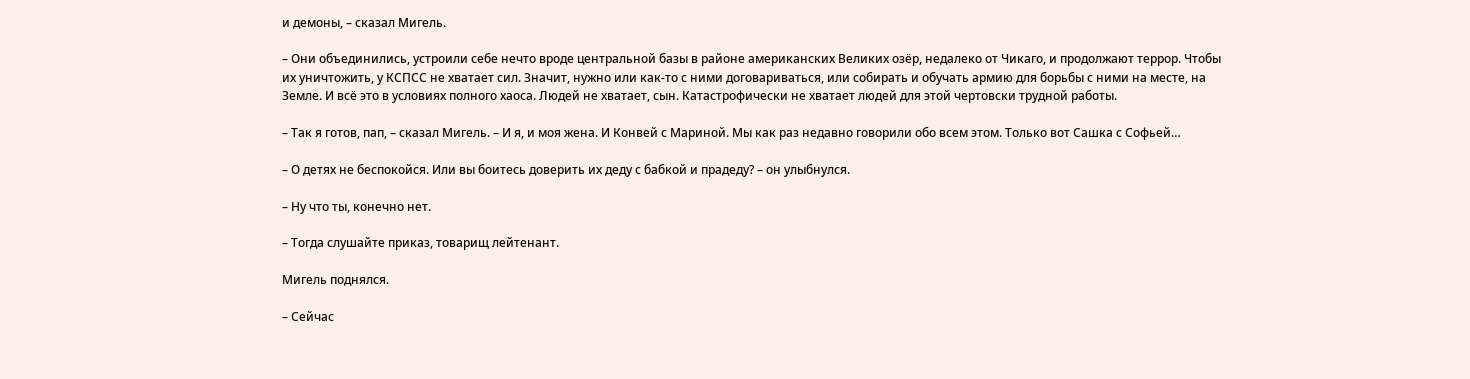и демоны, – сказал Мигель.

– Они объединились, устроили себе нечто вроде центральной базы в районе американских Великих озёр, недалеко от Чикаго, и продолжают террор. Чтобы их уничтожить, у КСПСС не хватает сил. Значит, нужно или как-то с ними договариваться, или собирать и обучать армию для борьбы с ними на месте, на Земле. И всё это в условиях полного хаоса. Людей не хватает, сын. Катастрофически не хватает людей для этой чертовски трудной работы.

– Так я готов, пап, – сказал Мигель. – И я, и моя жена. И Конвей с Мариной. Мы как раз недавно говорили обо всем этом. Только вот Сашка с Софьей…

– О детях не беспокойся. Или вы боитесь доверить их деду с бабкой и прадеду? – он улыбнулся.

– Ну что ты, конечно нет.

– Тогда слушайте приказ, товарищ лейтенант.

Мигель поднялся.

– Сейчас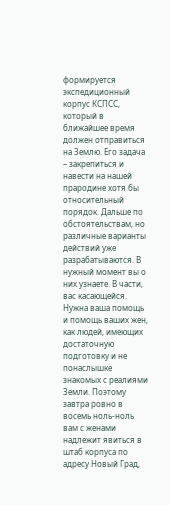формируется экспедиционный корпус КСПСС, который в ближайшее время должен отправиться на Землю. Его задача – закрепиться и навести на нашей прародине хотя бы относительный порядок. Дальше по обстоятельствам, но различные варианты действий уже разрабатываются. В нужный момент вы о них узнаете. В части, вас касающейся. Нужна ваша помощь и помощь ваших жен, как людей, имеющих достаточную подготовку и не понаслышке знакомых с реалиями Земли. Поэтому завтра ровно в восемь ноль-ноль вам с женами надлежит явиться в штаб корпуса по адресу Новый Град,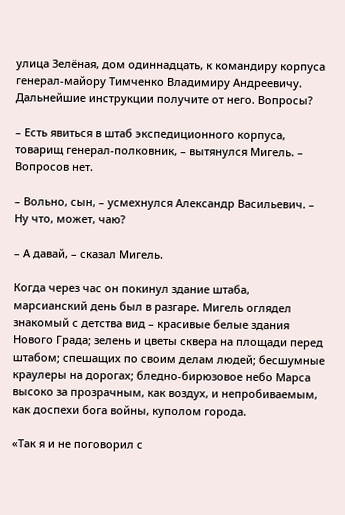улица Зелёная, дом одиннадцать, к командиру корпуса генерал-майору Тимченко Владимиру Андреевичу. Дальнейшие инструкции получите от него. Вопросы?

– Есть явиться в штаб экспедиционного корпуса, товарищ генерал-полковник, – вытянулся Мигель. – Вопросов нет.

– Вольно, сын, – усмехнулся Александр Васильевич. – Ну что, может, чаю?

– А давай, – сказал Мигель.

Когда через час он покинул здание штаба, марсианский день был в разгаре. Мигель оглядел знакомый с детства вид – красивые белые здания Нового Града; зелень и цветы сквера на площади перед штабом; спешащих по своим делам людей; бесшумные краулеры на дорогах; бледно-бирюзовое небо Марса высоко за прозрачным, как воздух, и непробиваемым, как доспехи бога войны, куполом города.

«Так я и не поговорил с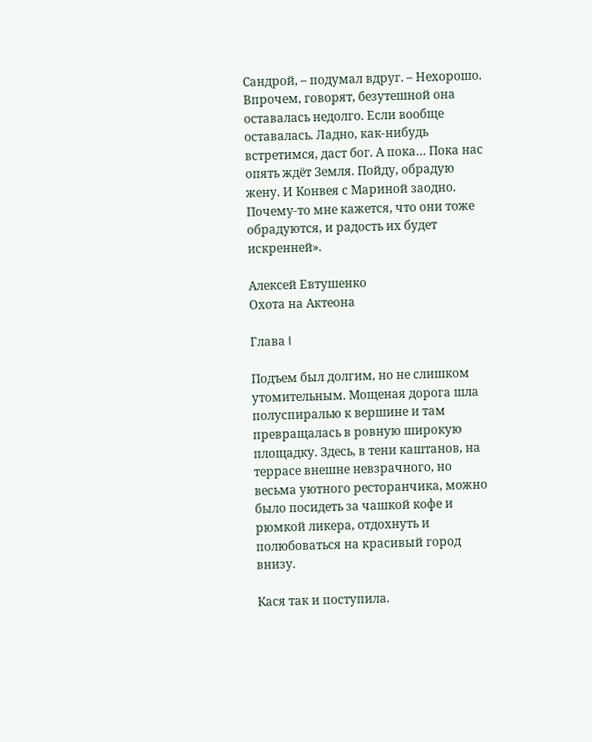Сандрой, – подумал вдруг. – Нехорошо. Впрочем, говорят, безутешной она оставалась недолго. Если вообще оставалась. Ладно, как-нибудь встретимся, даст бог. А пока… Пока нас опять ждёт Земля. Пойду, обрадую жену. И Конвея с Мариной заодно. Почему-то мне кажется, что они тоже обрадуются, и радость их будет искренней».

Алексей Евтушенко
Охота на Актеона

Глава I

Подъем был долгим, но не слишком утомительным. Мощеная дорога шла полуспиралью к вершине и там превращалась в ровную широкую площадку. Здесь, в тени каштанов, на террасе внешне невзрачного, но весьма уютного ресторанчика, можно было посидеть за чашкой кофе и рюмкой ликера, отдохнуть и полюбоваться на красивый город внизу.

Кася так и поступила.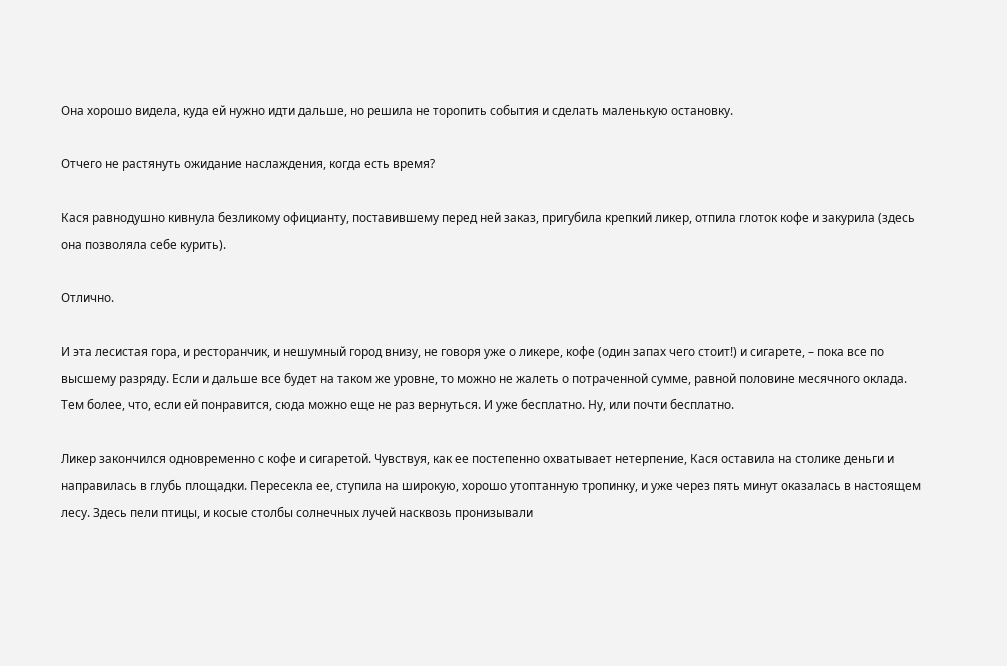Она хорошо видела, куда ей нужно идти дальше, но решила не торопить события и сделать маленькую остановку.

Отчего не растянуть ожидание наслаждения, когда есть время?

Кася равнодушно кивнула безликому официанту, поставившему перед ней заказ, пригубила крепкий ликер, отпила глоток кофе и закурила (здесь она позволяла себе курить).

Отлично.

И эта лесистая гора, и ресторанчик, и нешумный город внизу, не говоря уже о ликере, кофе (один запах чего стоит!) и сигарете, – пока все по высшему разряду. Если и дальше все будет на таком же уровне, то можно не жалеть о потраченной сумме, равной половине месячного оклада. Тем более, что, если ей понравится, сюда можно еще не раз вернуться. И уже бесплатно. Ну, или почти бесплатно.

Ликер закончился одновременно с кофе и сигаретой. Чувствуя, как ее постепенно охватывает нетерпение, Кася оставила на столике деньги и направилась в глубь площадки. Пересекла ее, ступила на широкую, хорошо утоптанную тропинку, и уже через пять минут оказалась в настоящем лесу. Здесь пели птицы, и косые столбы солнечных лучей насквозь пронизывали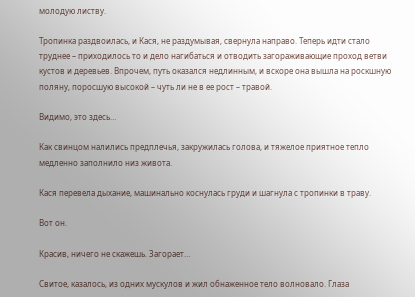молодую листву.

Тропинка раздвоилась, и Кася, не раздумывая, свернула направо. Теперь идти стало труднее – приходилось то и дело нагибаться и отводить загораживающие проход ветви кустов и деревьев. Впрочем, путь оказался недлинным, и вскоре она вышла на роскшную поляну, поросшую высокой – чуть ли не в ее рост – травой.

Видимо, это здесь…

Как свинцом налились предплечья, закружилась голова, и тяжелое приятное тепло медленно заполнило низ живота.

Кася перевела дыхание, машинально коснулась груди и шагнула с тропинки в траву.

Вот он.

Красив, ничего не скажешь. Загорает…

Свитое, казалось, из одних мускулов и жил обнаженное тело волновало. Глаза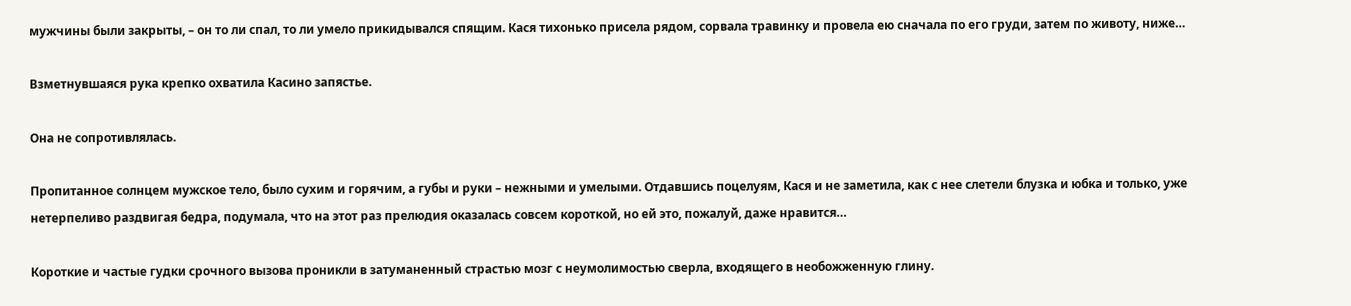мужчины были закрыты, – он то ли спал, то ли умело прикидывался спящим. Кася тихонько присела рядом, сорвала травинку и провела ею сначала по его груди, затем по животу, ниже…

Взметнувшаяся рука крепко охватила Касино запястье.

Она не сопротивлялась.

Пропитанное солнцем мужское тело, было сухим и горячим, а губы и руки – нежными и умелыми. Отдавшись поцелуям, Кася и не заметила, как с нее слетели блузка и юбка и только, уже нетерпеливо раздвигая бедра, подумала, что на этот раз прелюдия оказалась совсем короткой, но ей это, пожалуй, даже нравится…

Короткие и частые гудки срочного вызова проникли в затуманенный страстью мозг с неумолимостью сверла, входящего в необожженную глину.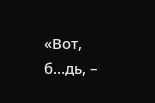«Вот, б…дь, –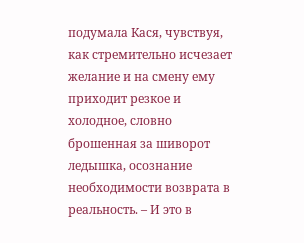подумала Кася, чувствуя, как стремительно исчезает желание и на смену ему приходит резкое и холодное, словно брошенная за шиворот ледышка, осознание необходимости возврата в реальность. – И это в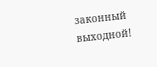законный выходной!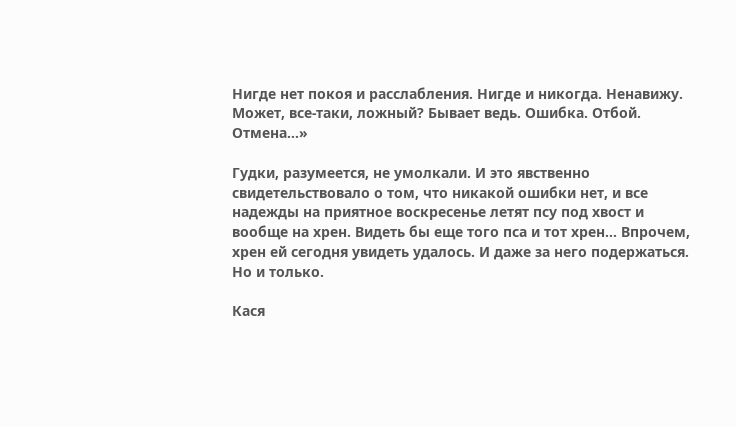Нигде нет покоя и расслабления. Нигде и никогда. Ненавижу. Может, все-таки, ложный? Бывает ведь. Ошибка. Отбой. Отмена…»

Гудки, разумеется, не умолкали. И это явственно свидетельствовало о том, что никакой ошибки нет, и все надежды на приятное воскресенье летят псу под хвост и вообще на хрен. Видеть бы еще того пса и тот хрен… Впрочем, хрен ей сегодня увидеть удалось. И даже за него подержаться. Но и только.

Кася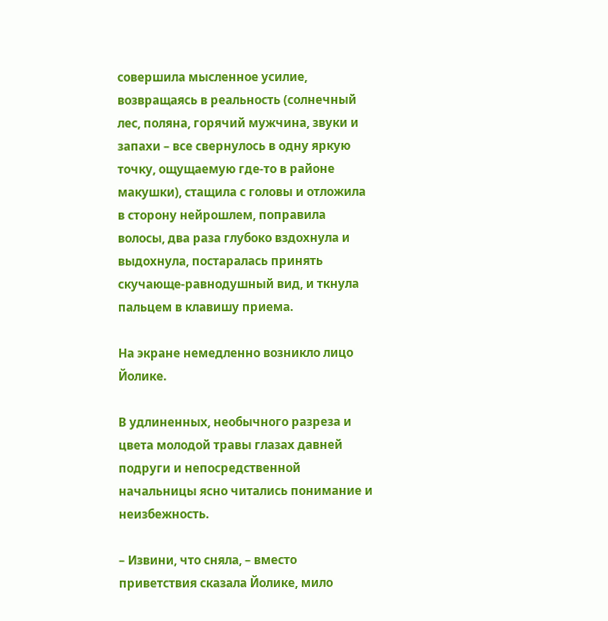совершила мысленное усилие, возвращаясь в реальность (солнечный лес, поляна, горячий мужчина, звуки и запахи – все свернулось в одну яркую точку, ощущаемую где-то в районе макушки), стащила с головы и отложила в сторону нейрошлем, поправила волосы, два раза глубоко вздохнула и выдохнула, постаралась принять скучающе-равнодушный вид, и ткнула пальцем в клавишу приема.

На экране немедленно возникло лицо Йолике.

В удлиненных, необычного разреза и цвета молодой травы глазах давней подруги и непосредственной начальницы ясно читались понимание и неизбежность.

– Извини, что сняла, – вместо приветствия сказала Йолике, мило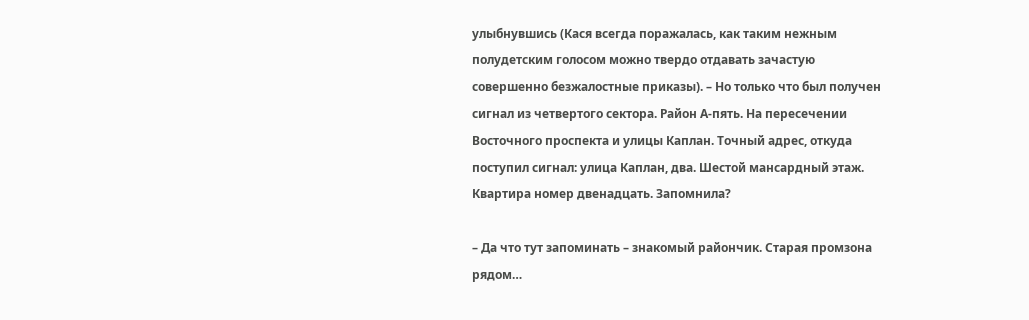улыбнувшись (Кася всегда поражалась, как таким нежным полудетским голосом можно твердо отдавать зачастую совершенно безжалостные приказы). – Но только что был получен сигнал из четвертого сектора. Район А-пять. На пересечении Восточного проспекта и улицы Каплан. Точный адрес, откуда поступил сигнал: улица Каплан, два. Шестой мансардный этаж. Квартира номер двенадцать. Запомнила?

– Да что тут запоминать – знакомый райончик. Старая промзона рядом…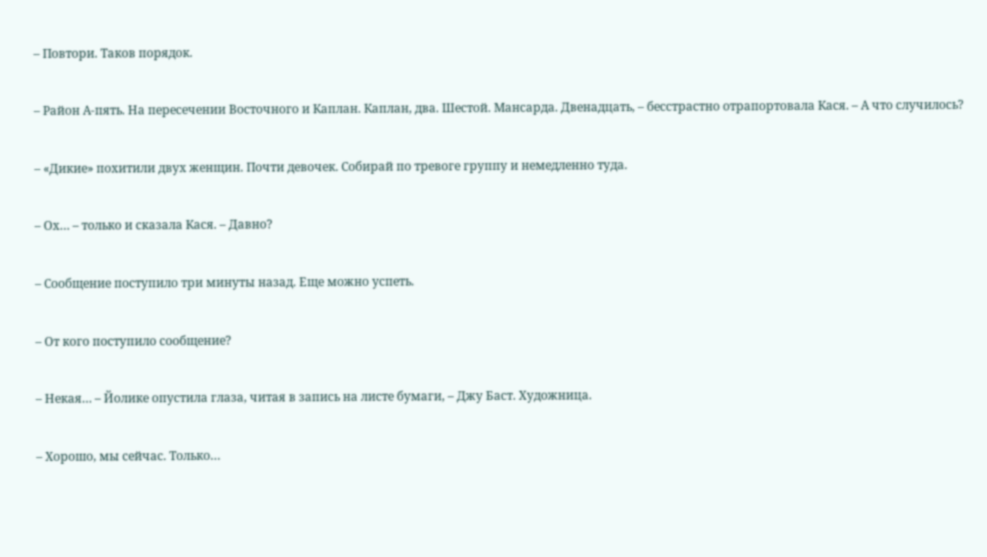– Повтори. Таков порядок.

– Район А-пять. На пересечении Восточного и Каплан. Каплан, два. Шестой. Мансарда. Двенадцать, – бесстрастно отрапортовала Кася. – А что случилось?

– «Дикие» похитили двух женщин. Почти девочек. Собирай по тревоге группу и немедленно туда.

– Ох… – только и сказала Кася. – Давно?

– Сообщение поступило три минуты назад. Еще можно успеть.

– От кого поступило сообщение?

– Некая… – Йолике опустила глаза, читая в запись на листе бумаги, – Джу Баст. Художница.

– Хорошо, мы сейчас. Только…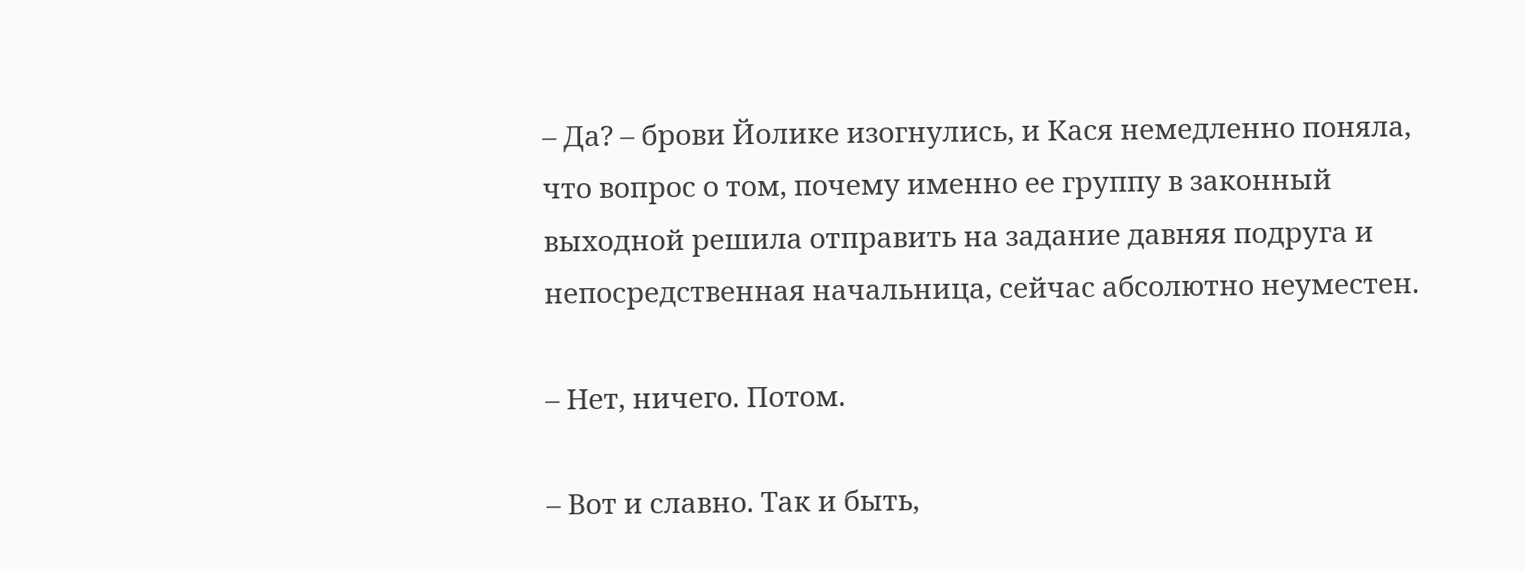– Да? – брови Йолике изогнулись, и Кася немедленно поняла, что вопрос о том, почему именно ее группу в законный выходной решила отправить на задание давняя подруга и непосредственная начальница, сейчас абсолютно неуместен.

– Нет, ничего. Потом.

– Вот и славно. Так и быть,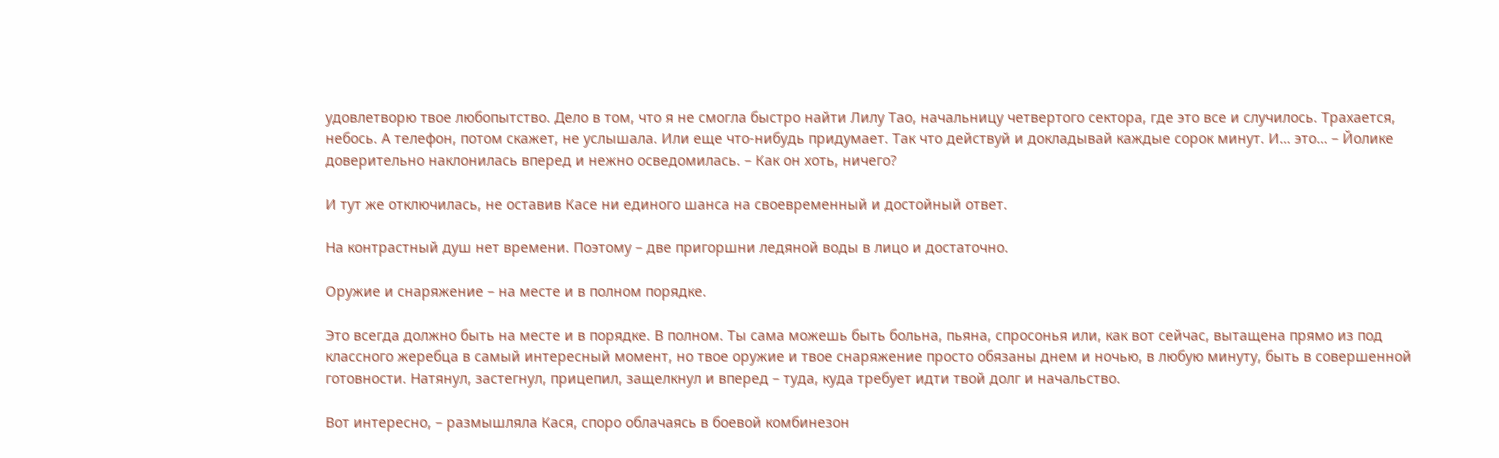удовлетворю твое любопытство. Дело в том, что я не смогла быстро найти Лилу Тао, начальницу четвертого сектора, где это все и случилось. Трахается, небось. А телефон, потом скажет, не услышала. Или еще что-нибудь придумает. Так что действуй и докладывай каждые сорок минут. И… это… – Йолике доверительно наклонилась вперед и нежно осведомилась. – Как он хоть, ничего?

И тут же отключилась, не оставив Касе ни единого шанса на своевременный и достойный ответ.

На контрастный душ нет времени. Поэтому – две пригоршни ледяной воды в лицо и достаточно.

Оружие и снаряжение – на месте и в полном порядке.

Это всегда должно быть на месте и в порядке. В полном. Ты сама можешь быть больна, пьяна, спросонья или, как вот сейчас, вытащена прямо из под классного жеребца в самый интересный момент, но твое оружие и твое снаряжение просто обязаны днем и ночью, в любую минуту, быть в совершенной готовности. Натянул, застегнул, прицепил, защелкнул и вперед – туда, куда требует идти твой долг и начальство.

Вот интересно, – размышляла Кася, споро облачаясь в боевой комбинезон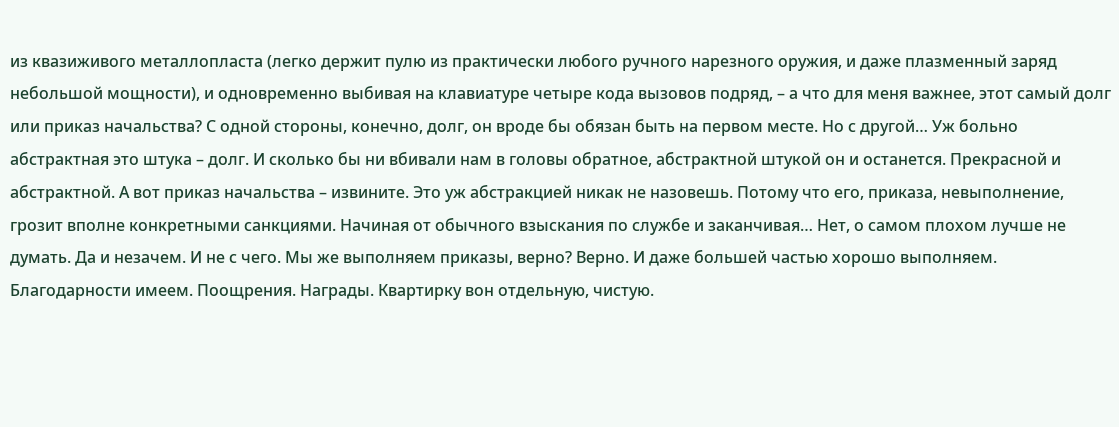из квазиживого металлопласта (легко держит пулю из практически любого ручного нарезного оружия, и даже плазменный заряд небольшой мощности), и одновременно выбивая на клавиатуре четыре кода вызовов подряд, – а что для меня важнее, этот самый долг или приказ начальства? С одной стороны, конечно, долг, он вроде бы обязан быть на первом месте. Но с другой… Уж больно абстрактная это штука – долг. И сколько бы ни вбивали нам в головы обратное, абстрактной штукой он и останется. Прекрасной и абстрактной. А вот приказ начальства – извините. Это уж абстракцией никак не назовешь. Потому что его, приказа, невыполнение, грозит вполне конкретными санкциями. Начиная от обычного взыскания по службе и заканчивая… Нет, о самом плохом лучше не думать. Да и незачем. И не с чего. Мы же выполняем приказы, верно? Верно. И даже большей частью хорошо выполняем. Благодарности имеем. Поощрения. Награды. Квартирку вон отдельную, чистую.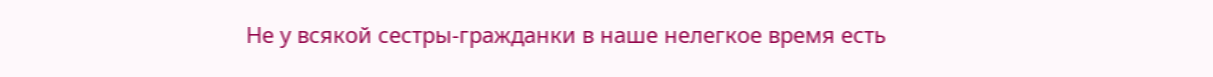Не у всякой сестры-гражданки в наше нелегкое время есть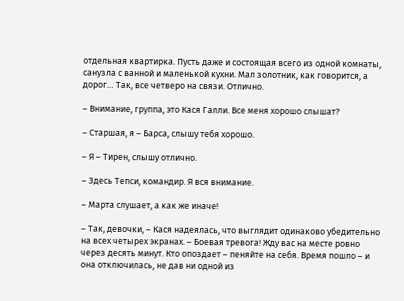отдельная квартирка. Пусть даже и состоящая всего из одной комнаты, санузла с ванной и маленькой кухни. Мал золотник, как говорится, а дорог… Так, все четверо на связи. Отлично.

– Внимание, группа, это Кася Галли. Все меня хорошо слышат?

– Старшая, я – Барса, слышу тебя хорошо.

– Я – Тирен, слышу отлично.

– Здесь Тепси, командир. Я вся внимание.

– Марта слушает, а как же иначе!

– Так, девочки, – Кася надеялась, что выглядит одинаково убедительно на всех четырех экранах. – Боевая тревога! Жду вас на месте ровно через десять минут. Кто опоздает – пеняйте на себя. Время пошло – и она отключилась, не дав ни одной из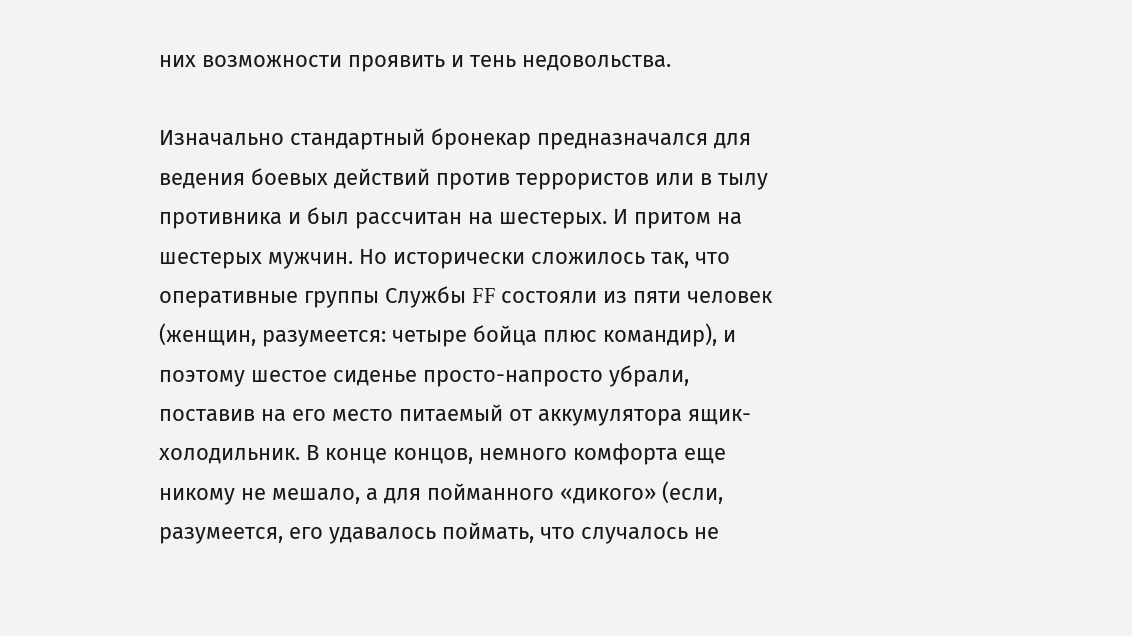них возможности проявить и тень недовольства.

Изначально стандартный бронекар предназначался для ведения боевых действий против террористов или в тылу противника и был рассчитан на шестерых. И притом на шестерых мужчин. Но исторически сложилось так, что оперативные группы Службы FF состояли из пяти человек (женщин, разумеется: четыре бойца плюс командир), и поэтому шестое сиденье просто-напросто убрали, поставив на его место питаемый от аккумулятора ящик-холодильник. В конце концов, немного комфорта еще никому не мешало, а для пойманного «дикого» (если, разумеется, его удавалось поймать, что случалось не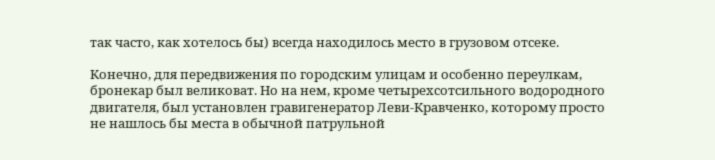так часто, как хотелось бы) всегда находилось место в грузовом отсеке.

Конечно, для передвижения по городским улицам и особенно переулкам, бронекар был великоват. Но на нем, кроме четырехсотсильного водородного двигателя, был установлен гравигенератор Леви-Кравченко, которому просто не нашлось бы места в обычной патрульной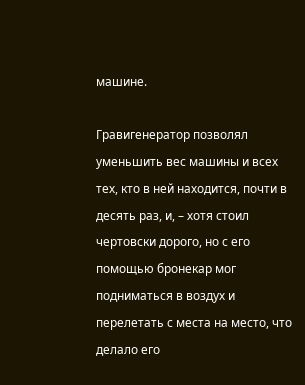машине.

Гравигенератор позволял уменьшить вес машины и всех тех, кто в ней находится, почти в десять раз, и, – хотя стоил чертовски дорого, но с его помощью бронекар мог подниматься в воздух и перелетать с места на место, что делало его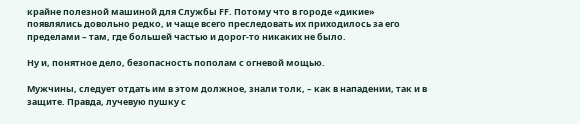крайне полезной машиной для Службы FF. Потому что в городе «дикие» появлялись довольно редко, и чаще всего преследовать их приходилось за его пределами – там, где большей частью и дорог-то никаких не было.

Ну и, понятное дело, безопасность пополам с огневой мощью.

Мужчины, следует отдать им в этом должное, знали толк, – как в нападении, так и в защите. Правда, лучевую пушку с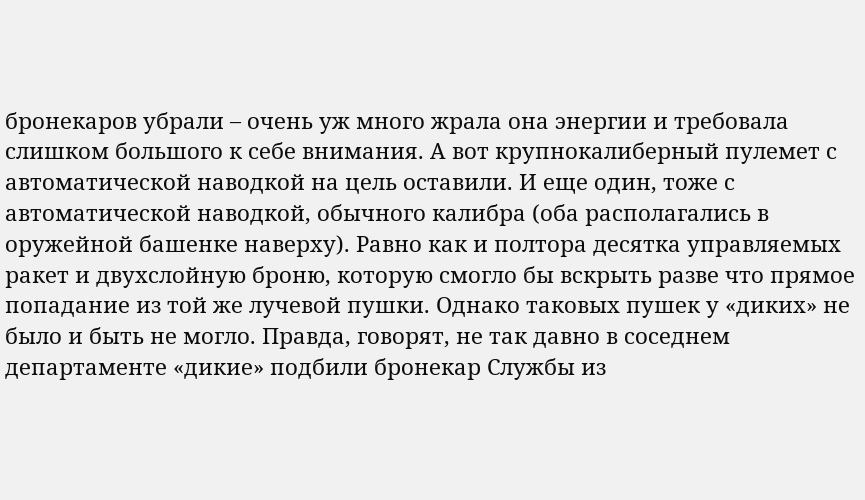бронекаров убрали – очень уж много жрала она энергии и требовала слишком большого к себе внимания. А вот крупнокалиберный пулемет с автоматической наводкой на цель оставили. И еще один, тоже с автоматической наводкой, обычного калибра (оба располагались в оружейной башенке наверху). Равно как и полтора десятка управляемых ракет и двухслойную броню, которую смогло бы вскрыть разве что прямое попадание из той же лучевой пушки. Однако таковых пушек у «диких» не было и быть не могло. Правда, говорят, не так давно в соседнем департаменте «дикие» подбили бронекар Службы из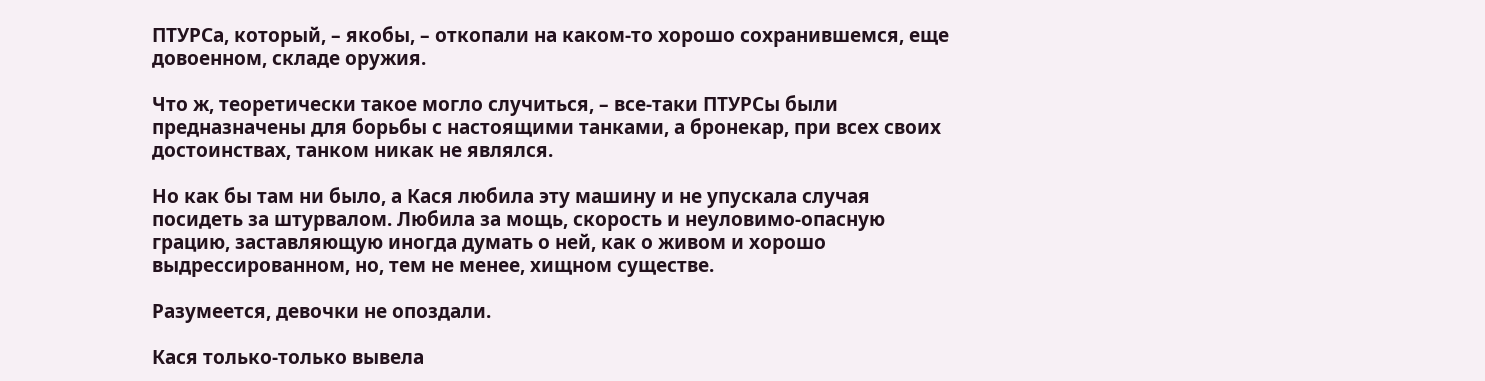ПТУРСа, который, – якобы, – откопали на каком-то хорошо сохранившемся, еще довоенном, складе оружия.

Что ж, теоретически такое могло случиться, – все-таки ПТУРСы были предназначены для борьбы с настоящими танками, а бронекар, при всех своих достоинствах, танком никак не являлся.

Но как бы там ни было, а Кася любила эту машину и не упускала случая посидеть за штурвалом. Любила за мощь, скорость и неуловимо-опасную грацию, заставляющую иногда думать о ней, как о живом и хорошо выдрессированном, но, тем не менее, хищном существе.

Разумеется, девочки не опоздали.

Кася только-только вывела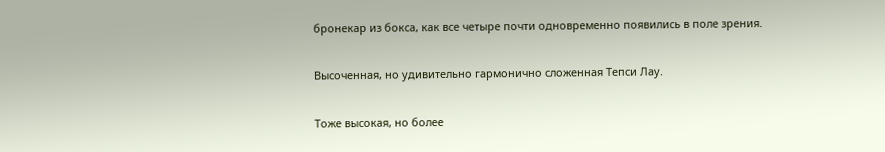бронекар из бокса, как все четыре почти одновременно появились в поле зрения.

Высоченная, но удивительно гармонично сложенная Тепси Лау.

Тоже высокая, но более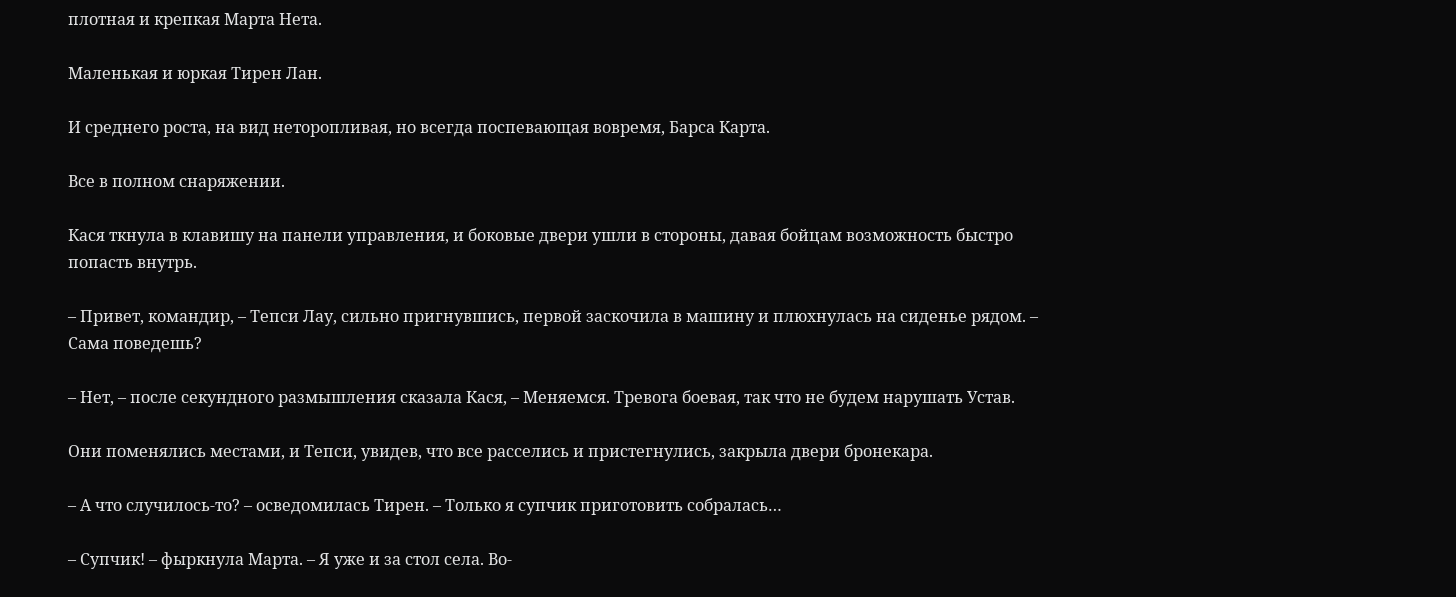плотная и крепкая Марта Нета.

Маленькая и юркая Тирен Лан.

И среднего роста, на вид неторопливая, но всегда поспевающая вовремя, Барса Карта.

Все в полном снаряжении.

Кася ткнула в клавишу на панели управления, и боковые двери ушли в стороны, давая бойцам возможность быстро попасть внутрь.

– Привет, командир, – Тепси Лау, сильно пригнувшись, первой заскочила в машину и плюхнулась на сиденье рядом. – Сама поведешь?

– Нет, – после секундного размышления сказала Кася, – Меняемся. Тревога боевая, так что не будем нарушать Устав.

Они поменялись местами, и Тепси, увидев, что все расселись и пристегнулись, закрыла двери бронекара.

– А что случилось-то? – осведомилась Тирен. – Только я супчик приготовить собралась…

– Супчик! – фыркнула Марта. – Я уже и за стол села. Во-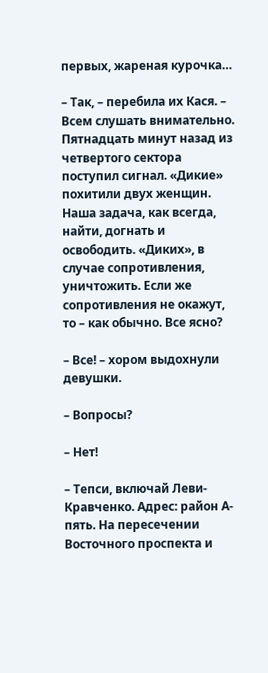первых, жареная курочка…

– Так, – перебила их Кася. – Всем слушать внимательно. Пятнадцать минут назад из четвертого сектора поступил сигнал. «Дикие» похитили двух женщин. Наша задача, как всегда, найти, догнать и освободить. «Диких», в случае сопротивления, уничтожить. Если же сопротивления не окажут, то – как обычно. Все ясно?

– Все! – хором выдохнули девушки.

– Вопросы?

– Нет!

– Тепси, включай Леви-Кравченко. Адрес: район А-пять. На пересечении Восточного проспекта и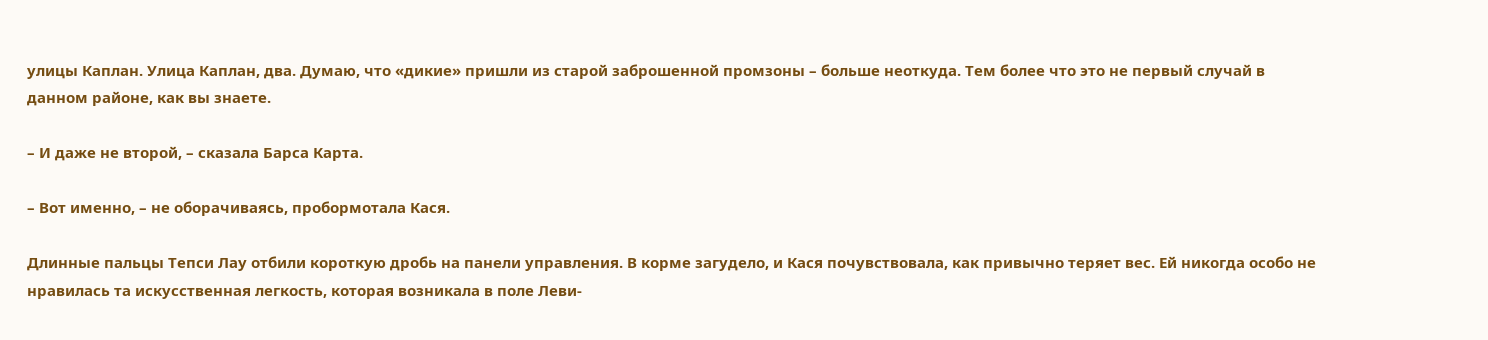улицы Каплан. Улица Каплан, два. Думаю, что «дикие» пришли из старой заброшенной промзоны – больше неоткуда. Тем более что это не первый случай в данном районе, как вы знаете.

– И даже не второй, – сказала Барса Карта.

– Вот именно, – не оборачиваясь, пробормотала Кася.

Длинные пальцы Тепси Лау отбили короткую дробь на панели управления. В корме загудело, и Кася почувствовала, как привычно теряет вес. Ей никогда особо не нравилась та искусственная легкость, которая возникала в поле Леви-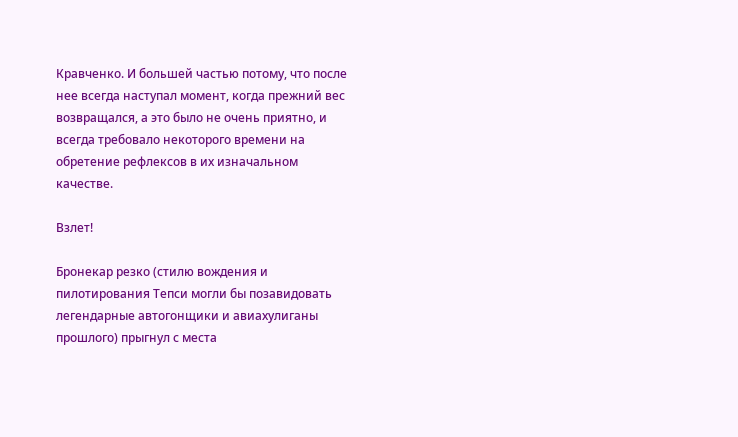Кравченко. И большей частью потому, что после нее всегда наступал момент, когда прежний вес возвращался, а это было не очень приятно, и всегда требовало некоторого времени на обретение рефлексов в их изначальном качестве.

Взлет!

Бронекар резко (стилю вождения и пилотирования Тепси могли бы позавидовать легендарные автогонщики и авиахулиганы прошлого) прыгнул с места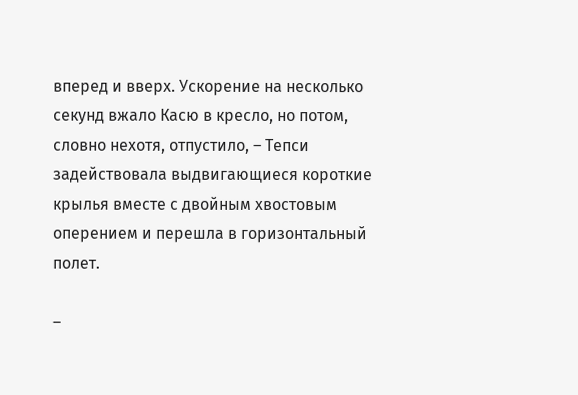вперед и вверх. Ускорение на несколько секунд вжало Касю в кресло, но потом, словно нехотя, отпустило, – Тепси задействовала выдвигающиеся короткие крылья вместе с двойным хвостовым оперением и перешла в горизонтальный полет.

–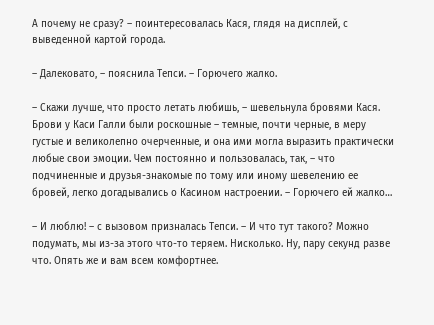А почему не сразу? – поинтересовалась Кася, глядя на дисплей, с выведенной картой города.

– Далековато, – пояснила Тепси. – Горючего жалко.

– Скажи лучше, что просто летать любишь, – шевельнула бровями Кася. Брови у Каси Галли были роскошные – темные, почти черные, в меру густые и великолепно очерченные, и она ими могла выразить практически любые свои эмоции. Чем постоянно и пользовалась, так, – что подчиненные и друзья-знакомые по тому или иному шевелению ее бровей, легко догадывались о Касином настроении. – Горючего ей жалко…

– И люблю! – с вызовом призналась Тепси. – И что тут такого? Можно подумать, мы из-за этого что-то теряем. Нисколько. Ну, пару секунд разве что. Опять же и вам всем комфортнее.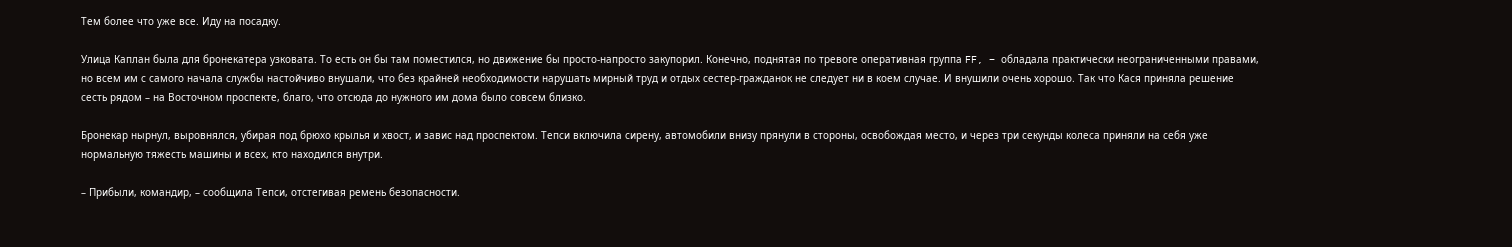Тем более что уже все. Иду на посадку.

Улица Каплан была для бронекатера узковата. То есть он бы там поместился, но движение бы просто-напросто закупорил. Конечно, поднятая по тревоге оперативная группа FF, – обладала практически неограниченными правами, но всем им с самого начала службы настойчиво внушали, что без крайней необходимости нарушать мирный труд и отдых сестер-гражданок не следует ни в коем случае. И внушили очень хорошо. Так что Кася приняла решение сесть рядом – на Восточном проспекте, благо, что отсюда до нужного им дома было совсем близко.

Бронекар нырнул, выровнялся, убирая под брюхо крылья и хвост, и завис над проспектом. Тепси включила сирену, автомобили внизу прянули в стороны, освобождая место, и через три секунды колеса приняли на себя уже нормальную тяжесть машины и всех, кто находился внутри.

– Прибыли, командир, – сообщила Тепси, отстегивая ремень безопасности.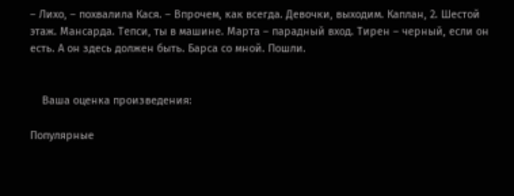– Лихо, – похвалила Кася. – Впрочем, как всегда. Девочки, выходим. Каплан, 2. Шестой этаж. Мансарда. Тепси, ты в машине. Марта – парадный вход. Тирен – черный, если он есть. А он здесь должен быть. Барса со мной. Пошли.


    Ваша оценка произведения:

Популярные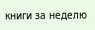книги за неделю